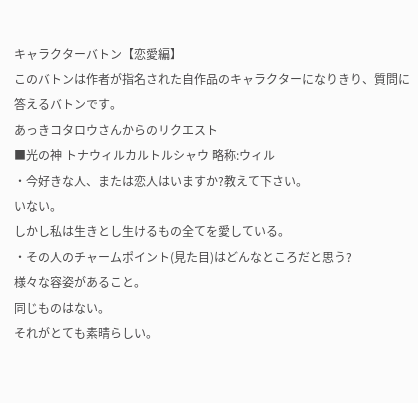キャラクターバトン【恋愛編】
このバトンは作者が指名された自作品のキャラクターになりきり、質問に答えるバトンです。
あっきコタロウさんからのリクエスト
■光の神 トナウィルカルトルシャウ 略称:ウィル
・今好きな人、または恋人はいますか?教えて下さい。
いない。
しかし私は生きとし生けるもの全てを愛している。
・その人のチャームポイント(見た目)はどんなところだと思う?
様々な容姿があること。
同じものはない。
それがとても素晴らしい。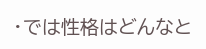・では性格はどんなと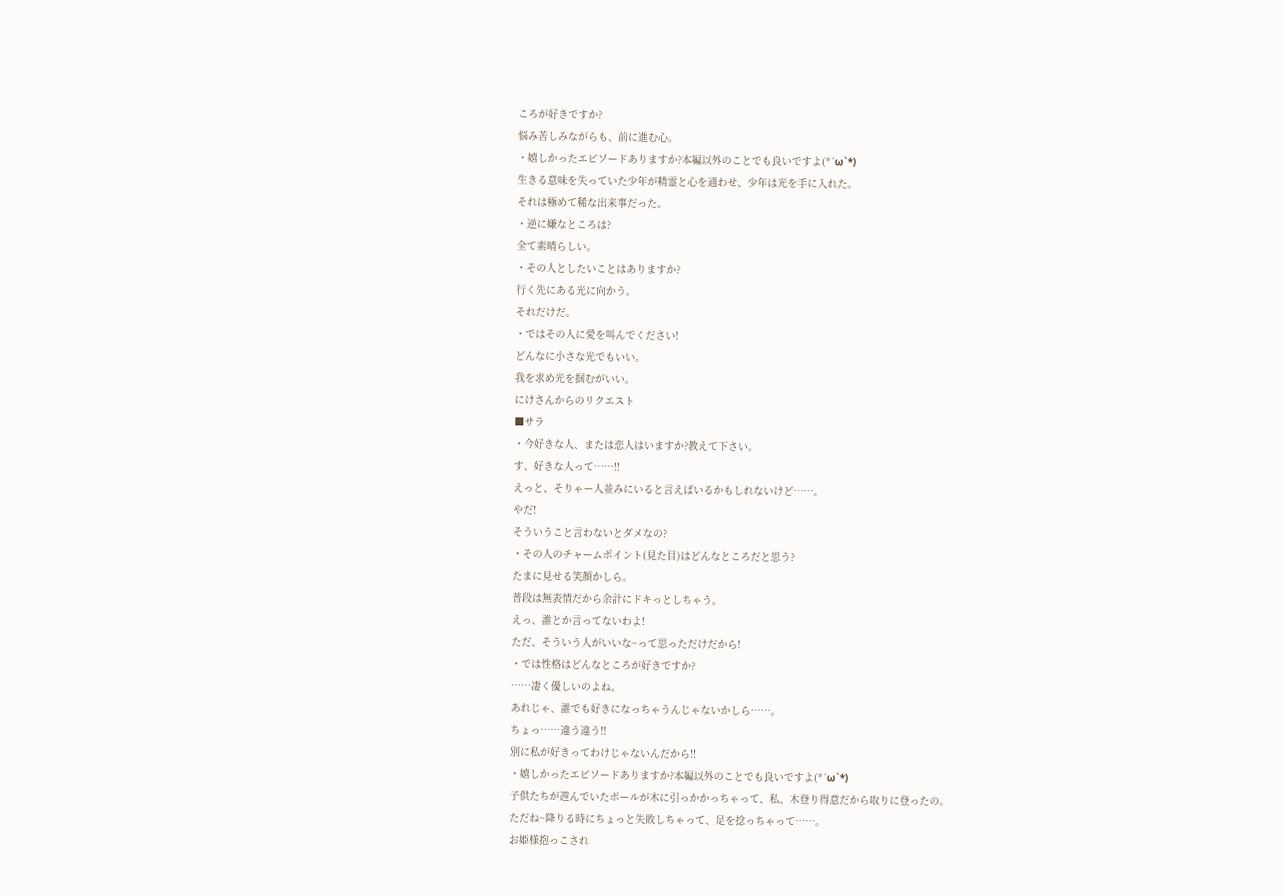ころが好きですか?
悩み苦しみながらも、前に進む心。
・嬉しかったエピソードありますか?本編以外のことでも良いですよ(*´ω`*)
生きる意味を失っていた少年が精霊と心を通わせ、少年は光を手に入れた。
それは極めて稀な出来事だった。
・逆に嫌なところは?
全て素晴らしい。
・その人としたいことはありますか?
行く先にある光に向かう。
それだけだ。
・ではその人に愛を叫んでください!
どんなに小さな光でもいい。
我を求め光を掴むがいい。
にけさんからのリクエスト
■サラ
・今好きな人、または恋人はいますか?教えて下さい。
す、好きな人って……!!
えっと、そりゃー人並みにいると言えばいるかもしれないけど……。
やだ!
そういうこと言わないとダメなの?
・その人のチャームポイント(見た目)はどんなところだと思う?
たまに見せる笑顔かしら。
普段は無表情だから余計にドキっとしちゃう。
えっ、誰とか言ってないわよ!
ただ、そういう人がいいな~って思っただけだから!
・では性格はどんなところが好きですか?
……凄く優しいのよね。
あれじゃ、誰でも好きになっちゃうんじゃないかしら……。
ちょっ……違う違う!!
別に私が好きってわけじゃないんだから!!
・嬉しかったエピソードありますか?本編以外のことでも良いですよ(*´ω`*)
子供たちが遊んでいたボールが木に引っかかっちゃって、私、木登り得意だから取りに登ったの。
ただね~降りる時にちょっと失敗しちゃって、足を捻っちゃって……。
お姫様抱っこされ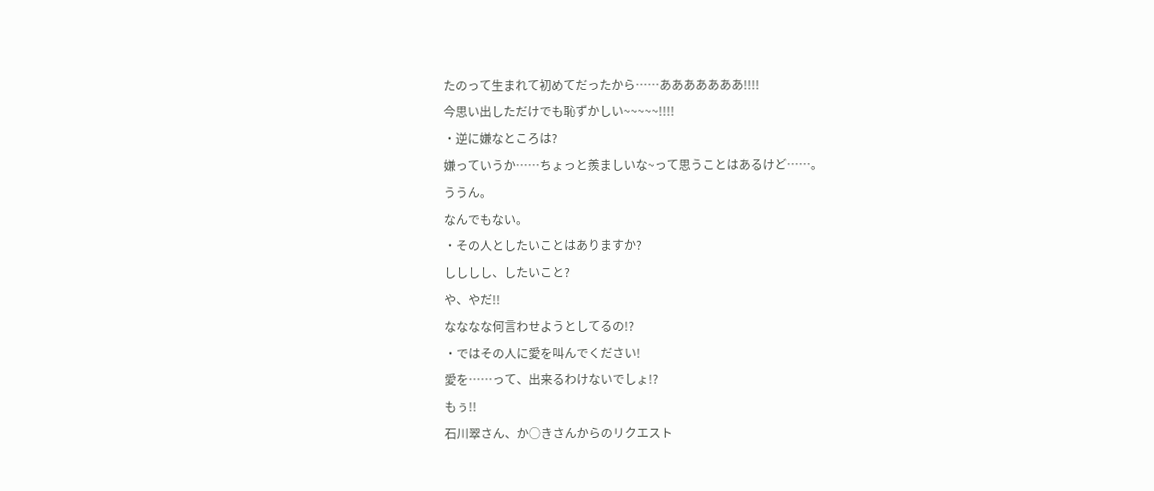たのって生まれて初めてだったから……あああああああ!!!!
今思い出しただけでも恥ずかしい~~~~~!!!!
・逆に嫌なところは?
嫌っていうか……ちょっと羨ましいな~って思うことはあるけど……。
ううん。
なんでもない。
・その人としたいことはありますか?
しししし、したいこと?
や、やだ!!
なななな何言わせようとしてるの!?
・ではその人に愛を叫んでください!
愛を……って、出来るわけないでしょ!?
もぅ!!
石川翠さん、か○きさんからのリクエスト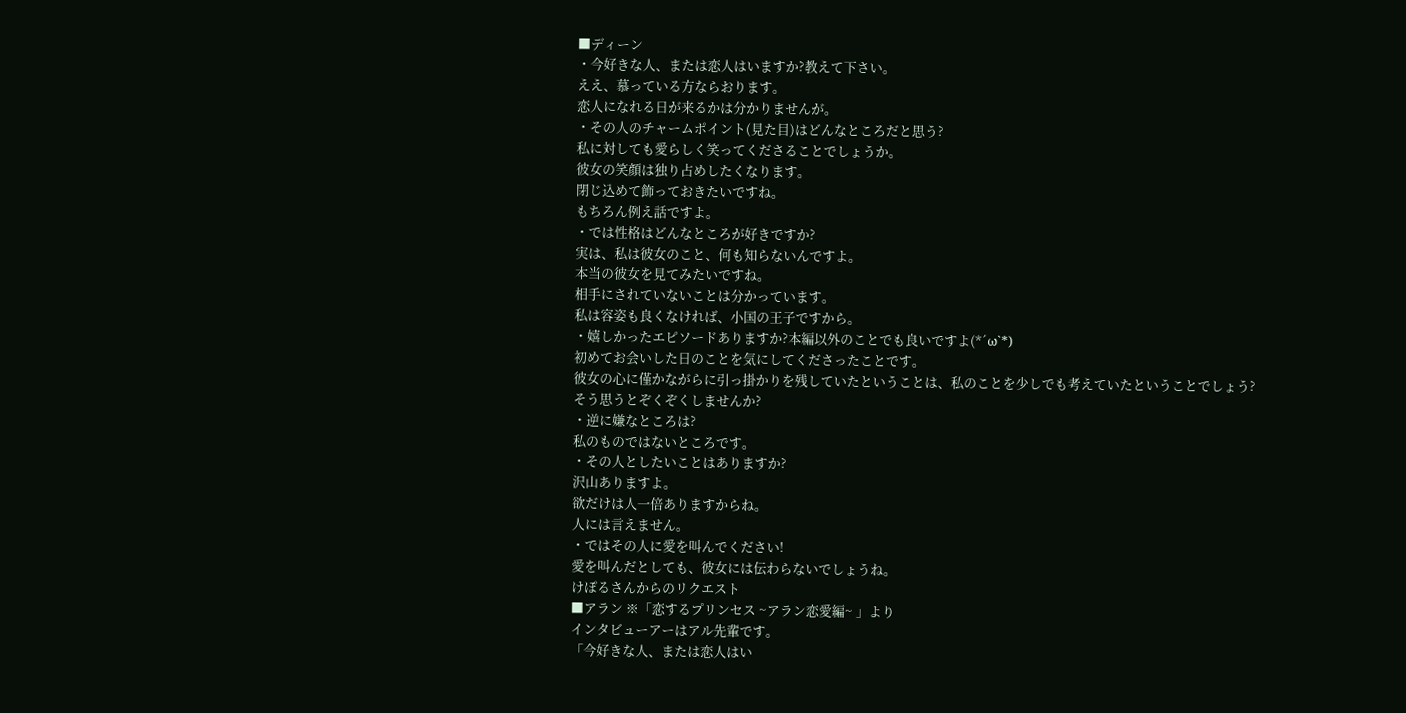■ディーン
・今好きな人、または恋人はいますか?教えて下さい。
ええ、慕っている方ならおります。
恋人になれる日が来るかは分かりませんが。
・その人のチャームポイント(見た目)はどんなところだと思う?
私に対しても愛らしく笑ってくださることでしょうか。
彼女の笑顔は独り占めしたくなります。
閉じ込めて飾っておきたいですね。
もちろん例え話ですよ。
・では性格はどんなところが好きですか?
実は、私は彼女のこと、何も知らないんですよ。
本当の彼女を見てみたいですね。
相手にされていないことは分かっています。
私は容姿も良くなければ、小国の王子ですから。
・嬉しかったエピソードありますか?本編以外のことでも良いですよ(*´ω`*)
初めてお会いした日のことを気にしてくださったことです。
彼女の心に僅かながらに引っ掛かりを残していたということは、私のことを少しでも考えていたということでしょう?
そう思うとぞくぞくしませんか?
・逆に嫌なところは?
私のものではないところです。
・その人としたいことはありますか?
沢山ありますよ。
欲だけは人一倍ありますからね。
人には言えません。
・ではその人に愛を叫んでください!
愛を叫んだとしても、彼女には伝わらないでしょうね。
けぽるさんからのリクエスト
■アラン ※「恋するプリンセス ~アラン恋愛編~ 」より
インタビューアーはアル先輩です。
「今好きな人、または恋人はい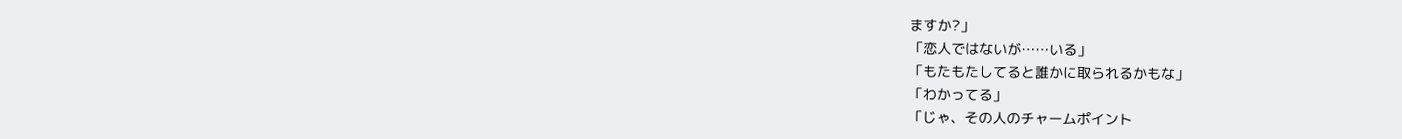ますか?」
「恋人ではないが……いる」
「もたもたしてると誰かに取られるかもな」
「わかってる」
「じゃ、その人のチャームポイント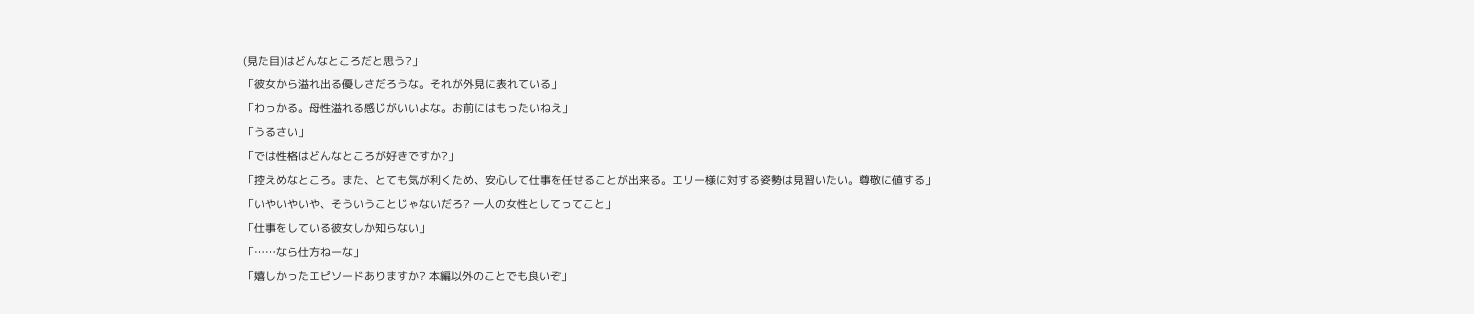(見た目)はどんなところだと思う?」
「彼女から溢れ出る優しさだろうな。それが外見に表れている」
「わっかる。母性溢れる感じがいいよな。お前にはもったいねえ」
「うるさい」
「では性格はどんなところが好きですか?」
「控えめなところ。また、とても気が利くため、安心して仕事を任せることが出来る。エリー様に対する姿勢は見習いたい。尊敬に値する」
「いやいやいや、そういうことじゃないだろ? 一人の女性としてってこと」
「仕事をしている彼女しか知らない」
「……なら仕方ねーな」
「嬉しかったエピソードありますか? 本編以外のことでも良いぞ」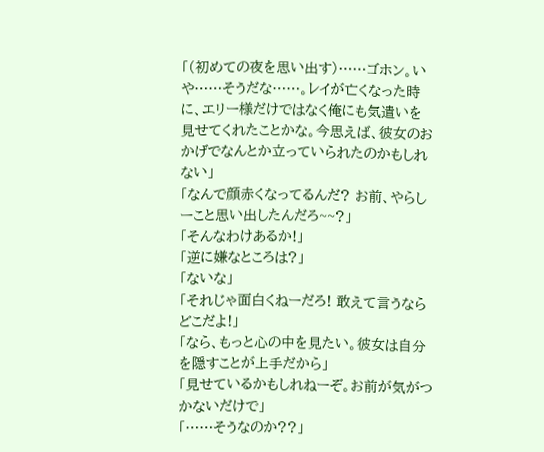「(初めての夜を思い出す)……ゴホン。いや……そうだな……。レイが亡くなった時に、エリー様だけではなく俺にも気遣いを見せてくれたことかな。今思えば、彼女のおかげでなんとか立っていられたのかもしれない」
「なんで顔赤くなってるんだ? お前、やらしーこと思い出したんだろ~~?」
「そんなわけあるか!」
「逆に嫌なところは?」
「ないな」
「それじゃ面白くねーだろ! 敢えて言うならどこだよ!」
「なら、もっと心の中を見たい。彼女は自分を隠すことが上手だから」
「見せているかもしれねーぞ。お前が気がつかないだけで」
「……そうなのか??」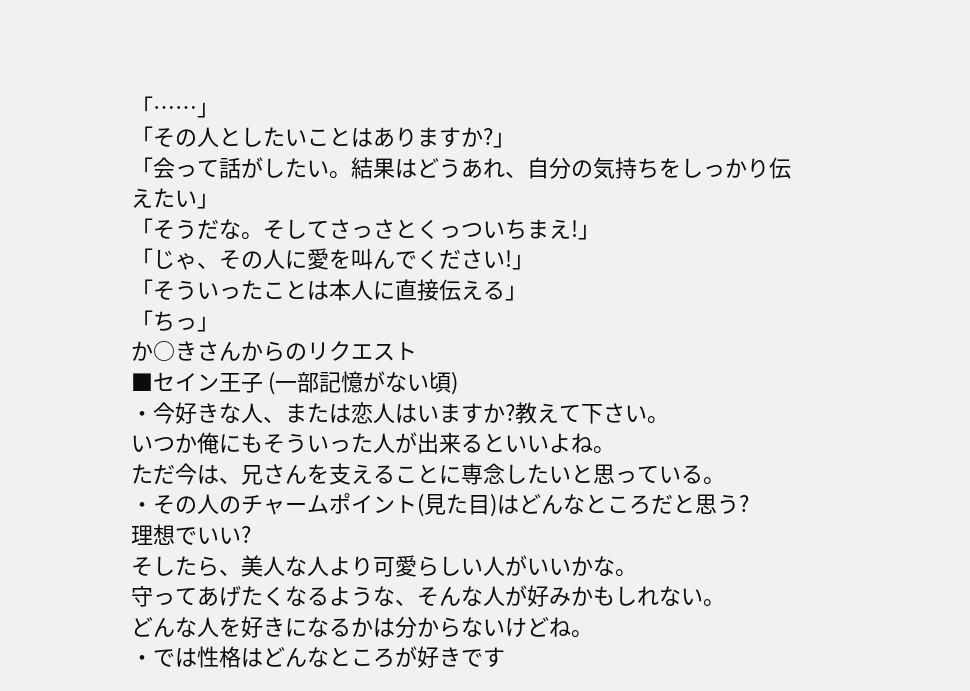「……」
「その人としたいことはありますか?」
「会って話がしたい。結果はどうあれ、自分の気持ちをしっかり伝えたい」
「そうだな。そしてさっさとくっついちまえ!」
「じゃ、その人に愛を叫んでください!」
「そういったことは本人に直接伝える」
「ちっ」
か○きさんからのリクエスト
■セイン王子 (一部記憶がない頃)
・今好きな人、または恋人はいますか?教えて下さい。
いつか俺にもそういった人が出来るといいよね。
ただ今は、兄さんを支えることに専念したいと思っている。
・その人のチャームポイント(見た目)はどんなところだと思う?
理想でいい?
そしたら、美人な人より可愛らしい人がいいかな。
守ってあげたくなるような、そんな人が好みかもしれない。
どんな人を好きになるかは分からないけどね。
・では性格はどんなところが好きです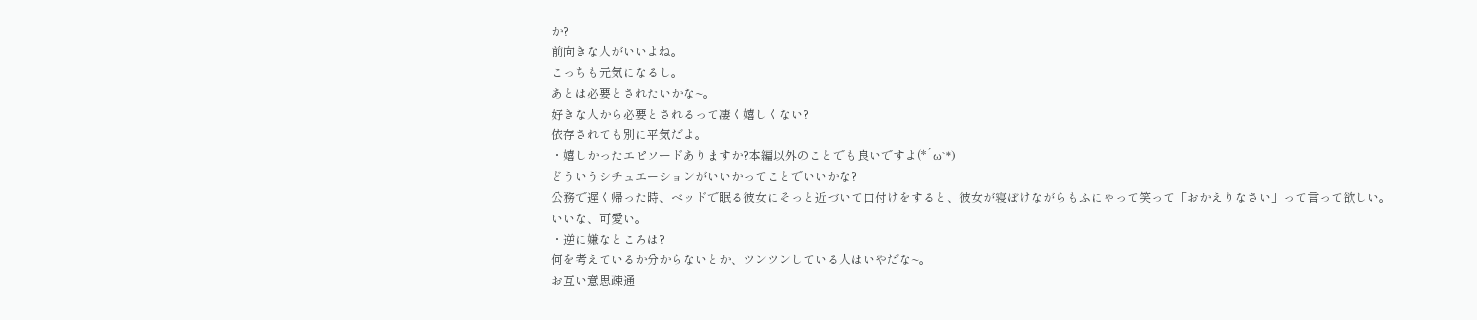か?
前向きな人がいいよね。
こっちも元気になるし。
あとは必要とされたいかな~。
好きな人から必要とされるって凄く嬉しくない?
依存されても別に平気だよ。
・嬉しかったエピソードありますか?本編以外のことでも良いですよ(*´ω`*)
どういうシチュエーションがいいかってことでいいかな?
公務で遅く帰った時、ベッドで眠る彼女にそっと近づいて口付けをすると、彼女が寝ぼけながらもふにゃって笑って「おかえりなさい」って言って欲しい。
いいな、可愛い。
・逆に嫌なところは?
何を考えているか分からないとか、ツンツンしている人はいやだな~。
お互い意思疎通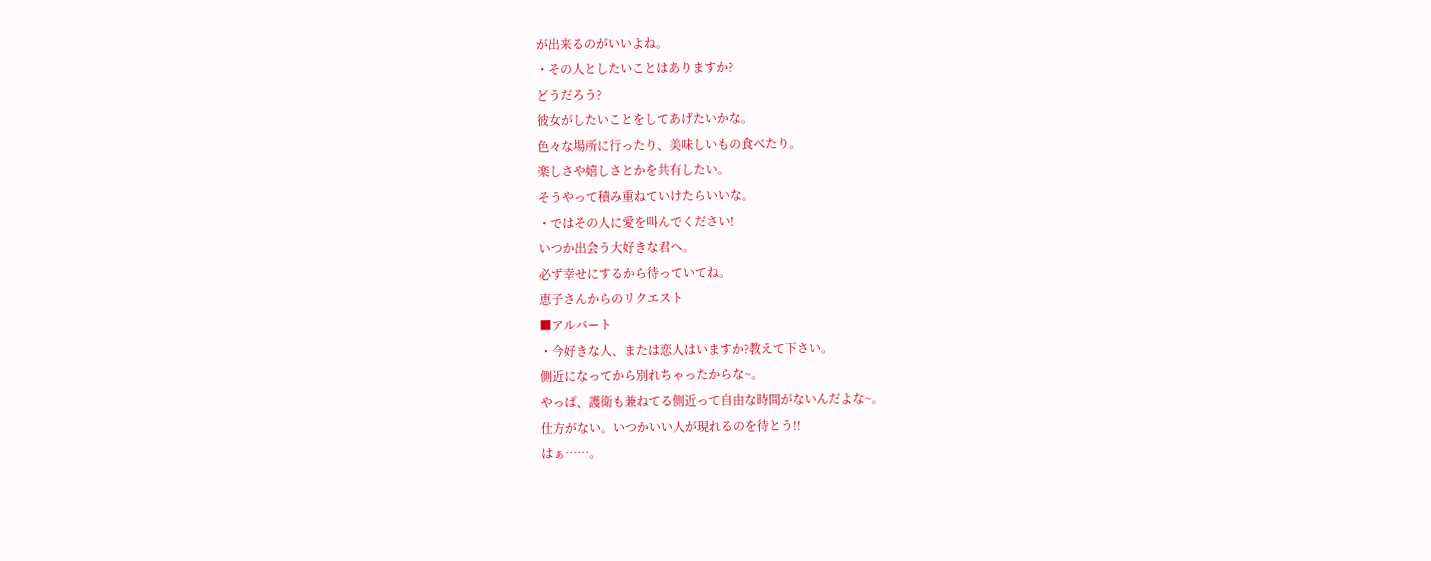が出来るのがいいよね。
・その人としたいことはありますか?
どうだろう?
彼女がしたいことをしてあげたいかな。
色々な場所に行ったり、美味しいもの食べたり。
楽しさや嬉しさとかを共有したい。
そうやって積み重ねていけたらいいな。
・ではその人に愛を叫んでください!
いつか出会う大好きな君へ。
必ず幸せにするから待っていてね。
恵子さんからのリクエスト
■アルバート
・今好きな人、または恋人はいますか?教えて下さい。
側近になってから別れちゃったからな~。
やっぱ、護衛も兼ねてる側近って自由な時間がないんだよな~。
仕方がない。いつかいい人が現れるのを待とう!!
はぁ……。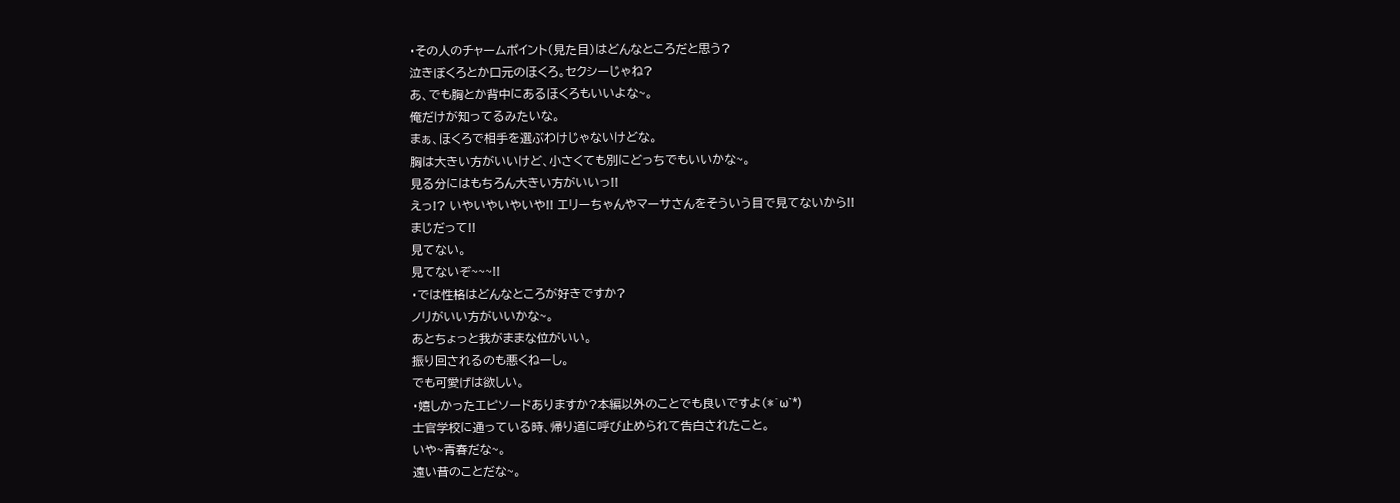・その人のチャームポイント(見た目)はどんなところだと思う?
泣きぼくろとか口元のほくろ。セクシーじゃね?
あ、でも胸とか背中にあるほくろもいいよな~。
俺だけが知ってるみたいな。
まぁ、ほくろで相手を選ぶわけじゃないけどな。
胸は大きい方がいいけど、小さくても別にどっちでもいいかな~。
見る分にはもちろん大きい方がいいっ!!
えっ!? いやいやいやいや!! エリーちゃんやマーサさんをそういう目で見てないから!!
まじだって!!
見てない。
見てないぞ~~~!!
・では性格はどんなところが好きですか?
ノリがいい方がいいかな~。
あとちょっと我がままな位がいい。
振り回されるのも悪くねーし。
でも可愛げは欲しい。
・嬉しかったエピソードありますか?本編以外のことでも良いですよ(*´ω`*)
士官学校に通っている時、帰り道に呼び止められて告白されたこと。
いや~青春だな~。
遠い昔のことだな~。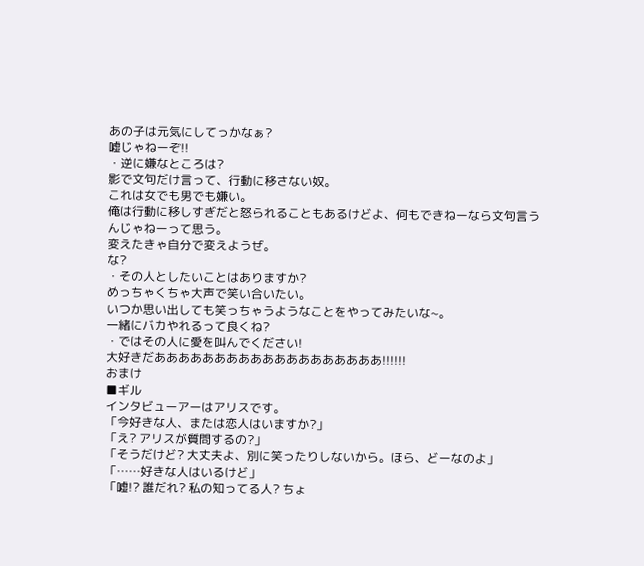あの子は元気にしてっかなぁ?
嘘じゃねーぞ!!
・逆に嫌なところは?
影で文句だけ言って、行動に移さない奴。
これは女でも男でも嫌い。
俺は行動に移しすぎだと怒られることもあるけどよ、何もできねーなら文句言うんじゃねーって思う。
変えたきゃ自分で変えようぜ。
な?
・その人としたいことはありますか?
めっちゃくちゃ大声で笑い合いたい。
いつか思い出しても笑っちゃうようなことをやってみたいな~。
一緒にバカやれるって良くね?
・ではその人に愛を叫んでください!
大好きだあああああああああああああああああああ!!!!!!
おまけ
■ギル
インタビューアーはアリスです。
「今好きな人、または恋人はいますか?」
「え? アリスが質問するの?」
「そうだけど? 大丈夫よ、別に笑ったりしないから。ほら、どーなのよ」
「……好きな人はいるけど」
「嘘!? 誰だれ? 私の知ってる人? ちょ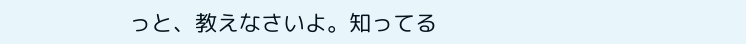っと、教えなさいよ。知ってる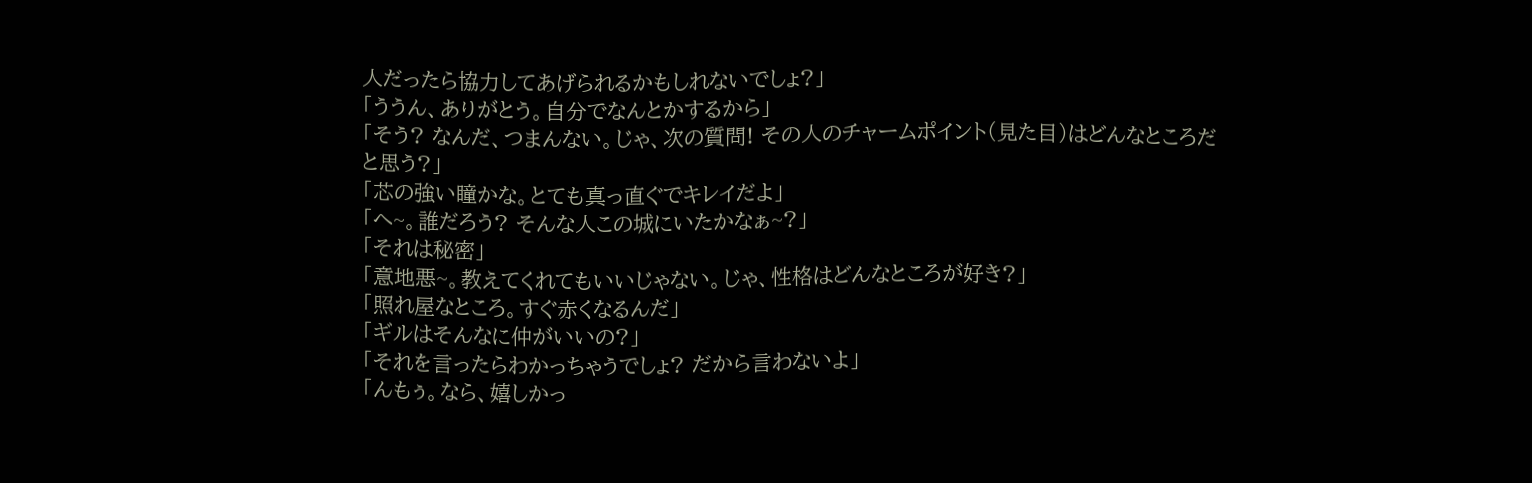人だったら協力してあげられるかもしれないでしょ?」
「ううん、ありがとう。自分でなんとかするから」
「そう? なんだ、つまんない。じゃ、次の質問! その人のチャームポイント(見た目)はどんなところだと思う?」
「芯の強い瞳かな。とても真っ直ぐでキレイだよ」
「へ~。誰だろう? そんな人この城にいたかなぁ~?」
「それは秘密」
「意地悪~。教えてくれてもいいじゃない。じゃ、性格はどんなところが好き?」
「照れ屋なところ。すぐ赤くなるんだ」
「ギルはそんなに仲がいいの?」
「それを言ったらわかっちゃうでしょ? だから言わないよ」
「んもぅ。なら、嬉しかっ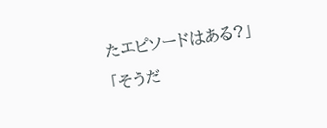たエピソードはある?」
「そうだ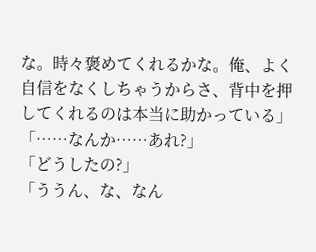な。時々褒めてくれるかな。俺、よく自信をなくしちゃうからさ、背中を押してくれるのは本当に助かっている」
「……なんか……あれ?」
「どうしたの?」
「ううん、な、なん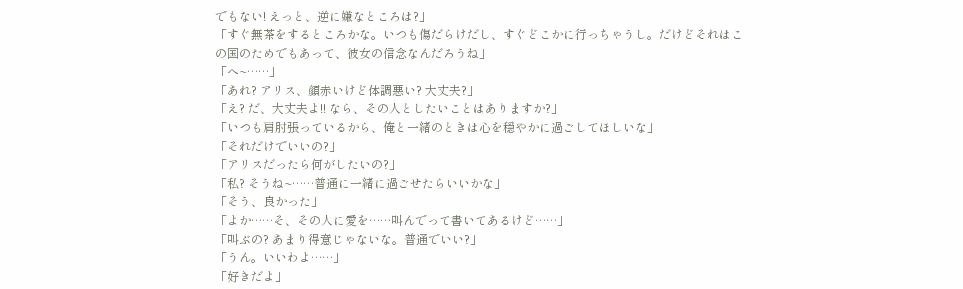でもない! えっと、逆に嫌なところは?」
「すぐ無茶をするところかな。いつも傷だらけだし、すぐどこかに行っちゃうし。だけどそれはこの国のためでもあって、彼女の信念なんだろうね」
「へ~……」
「あれ? アリス、顔赤いけど体調悪い? 大丈夫?」
「え? だ、大丈夫よ!! なら、その人としたいことはありますか?」
「いつも肩肘張っているから、俺と一緒のときは心を穏やかに過ごしてほしいな」
「それだけでいいの?」
「アリスだったら何がしたいの?」
「私? そうね~……普通に一緒に過ごせたらいいかな」
「そう、良かった」
「よか……そ、その人に愛を……叫んでって書いてあるけど……」
「叫ぶの? あまり得意じゃないな。普通でいい?」
「うん。いいわよ……」
「好きだよ」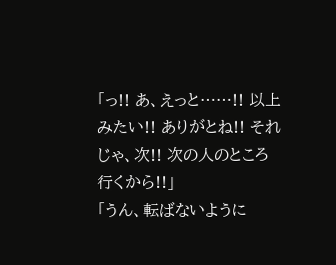「っ!! あ、えっと……!! 以上みたい!! ありがとね!! それじゃ、次!! 次の人のところ行くから!!」
「うん、転ばないように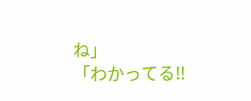ね」
「わかってる!!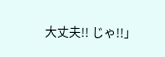大丈夫!! じゃ!!」